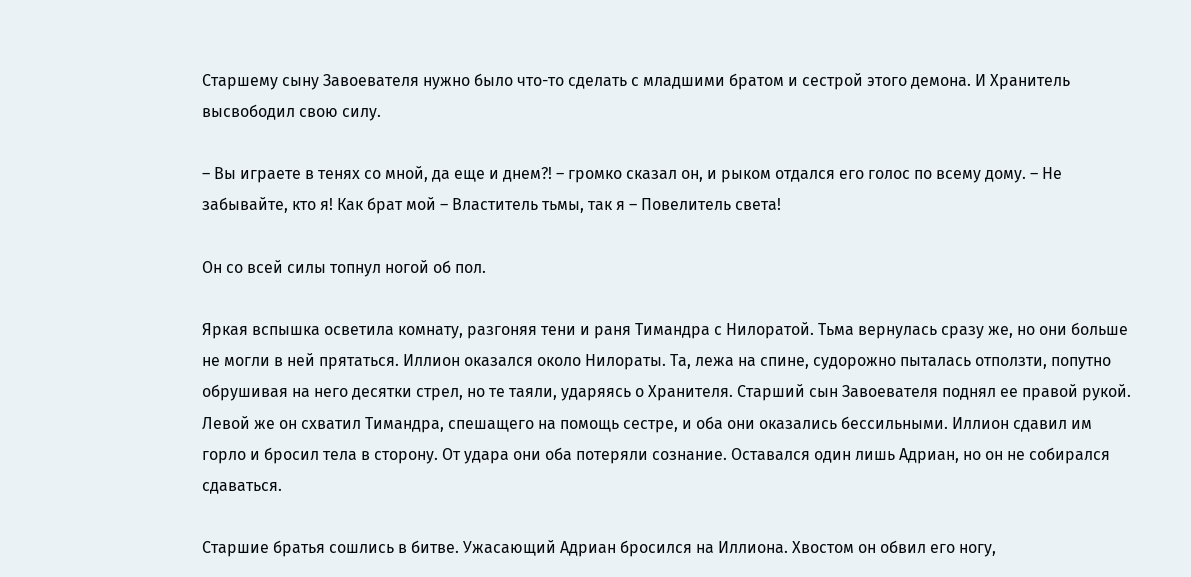Старшему сыну Завоевателя нужно было что-то сделать с младшими братом и сестрой этого демона. И Хранитель высвободил свою силу.

– Вы играете в тенях со мной, да еще и днем?! – громко сказал он, и рыком отдался его голос по всему дому. – Не забывайте, кто я! Как брат мой – Властитель тьмы, так я – Повелитель света!

Он со всей силы топнул ногой об пол.

Яркая вспышка осветила комнату, разгоняя тени и раня Тимандра с Нилоратой. Тьма вернулась сразу же, но они больше не могли в ней прятаться. Иллион оказался около Нилораты. Та, лежа на спине, судорожно пыталась отползти, попутно обрушивая на него десятки стрел, но те таяли, ударяясь о Хранителя. Старший сын Завоевателя поднял ее правой рукой. Левой же он схватил Тимандра, спешащего на помощь сестре, и оба они оказались бессильными. Иллион сдавил им горло и бросил тела в сторону. От удара они оба потеряли сознание. Оставался один лишь Адриан, но он не собирался сдаваться.

Старшие братья сошлись в битве. Ужасающий Адриан бросился на Иллиона. Хвостом он обвил его ногу,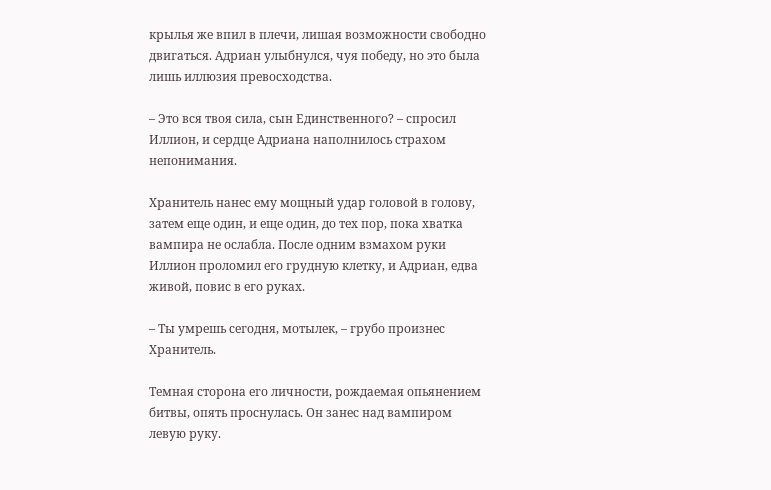крылья же впил в плечи, лишая возможности свободно двигаться. Адриан улыбнулся, чуя победу, но это была лишь иллюзия превосходства.

– Это вся твоя сила, сын Единственного? – спросил Иллион, и сердце Адриана наполнилось страхом непонимания.

Хранитель нанес ему мощный удар головой в голову, затем еще один, и еще один, до тех пор, пока хватка вампира не ослабла. После одним взмахом руки Иллион проломил его грудную клетку, и Адриан, едва живой, повис в его руках.

– Ты умрешь сегодня, мотылек, – грубо произнес Хранитель.

Темная сторона его личности, рождаемая опьянением битвы, опять проснулась. Он занес над вампиром левую руку.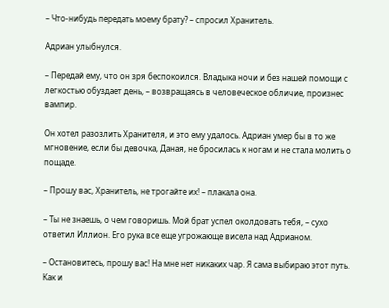– Что-нибудь передать моему брату? – спросил Хранитель.

Адриан улыбнулся.

– Передай ему, что он зря беспокоился. Владыка ночи и без нашей помощи с легкостью обуздает день, – возвращаясь в человеческое обличие, произнес вампир.

Он хотел разозлить Хранителя, и это ему удалось. Адриан умер бы в то же мгновение, если бы девочка, Даная, не бросилась к ногам и не стала молить о пощаде.

– Прошу вас, Хранитель, не трогайте их! – плакала она.

– Ты не знаешь, о чем говоришь. Мой брат успел околдовать тебя, – сухо ответил Иллион. Его рука все еще угрожающе висела над Адрианом.

– Остановитесь, прошу вас! На мне нет никаких чар. Я сама выбираю этот путь. Как и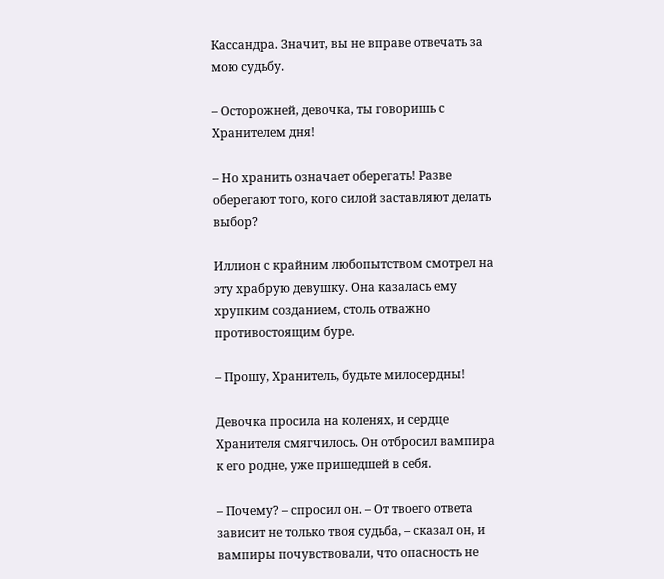Кассандра. Значит, вы не вправе отвечать за мою судьбу.

– Осторожней, девочка, ты говоришь с Хранителем дня!

– Но хранить означает оберегать! Разве оберегают того, кого силой заставляют делать выбор?

Иллион с крайним любопытством смотрел на эту храбрую девушку. Она казалась ему хрупким созданием, столь отважно противостоящим буре.

– Прошу, Хранитель, будьте милосердны!

Девочка просила на коленях, и сердце Хранителя смягчилось. Он отбросил вампира к его родне, уже пришедшей в себя.

– Почему? – спросил он. – От твоего ответа зависит не только твоя судьба, – сказал он, и вампиры почувствовали, что опасность не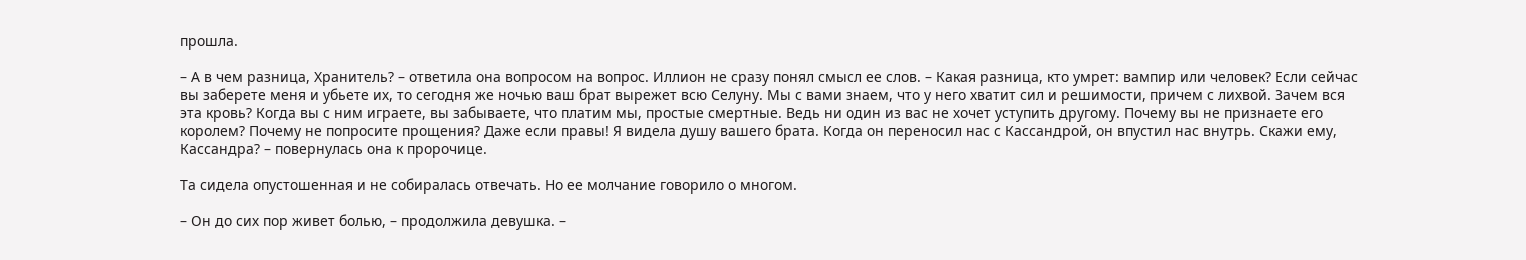прошла.

– А в чем разница, Хранитель? – ответила она вопросом на вопрос. Иллион не сразу понял смысл ее слов. – Какая разница, кто умрет: вампир или человек? Если сейчас вы заберете меня и убьете их, то сегодня же ночью ваш брат вырежет всю Селуну. Мы с вами знаем, что у него хватит сил и решимости, причем с лихвой. Зачем вся эта кровь? Когда вы с ним играете, вы забываете, что платим мы, простые смертные. Ведь ни один из вас не хочет уступить другому. Почему вы не признаете его королем? Почему не попросите прощения? Даже если правы! Я видела душу вашего брата. Когда он переносил нас с Кассандрой, он впустил нас внутрь. Скажи ему, Кассандра? – повернулась она к пророчице.

Та сидела опустошенная и не собиралась отвечать. Но ее молчание говорило о многом.

– Он до сих пор живет болью, – продолжила девушка. –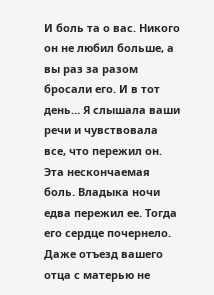И боль та о вас. Никого он не любил больше, а вы раз за разом бросали его. И в тот день… Я слышала ваши речи и чувствовала все, что пережил он. Эта нескончаемая боль. Владыка ночи едва пережил ее. Тогда его сердце почернело. Даже отъезд вашего отца с матерью не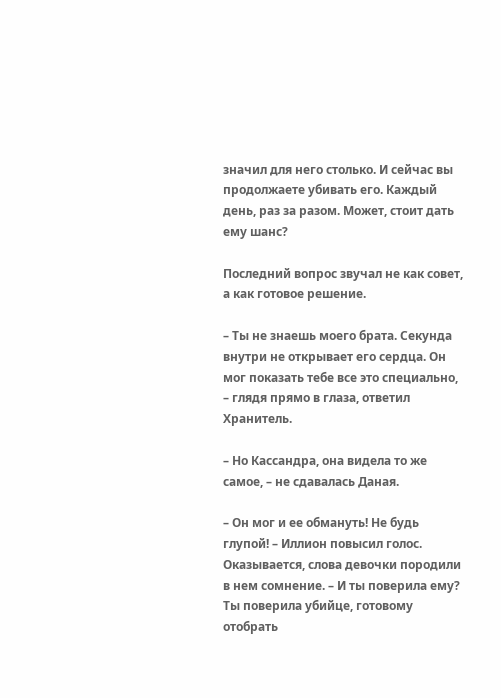значил для него столько. И сейчас вы продолжаете убивать его. Каждый день, раз за разом. Может, стоит дать ему шанс?

Последний вопрос звучал не как совет, а как готовое решение.

– Ты не знаешь моего брата. Секунда внутри не открывает его сердца. Он мог показать тебе все это специально, – глядя прямо в глаза, ответил Хранитель.

– Но Кассандра, она видела то же самое, – не сдавалась Даная.

– Он мог и ее обмануть! Не будь глупой! – Иллион повысил голос. Оказывается, слова девочки породили в нем сомнение. – И ты поверила ему? Ты поверила убийце, готовому отобрать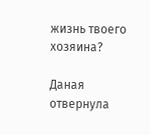жизнь твоего хозяина?

Даная отвернула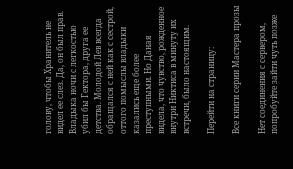голову, чтобы Хранитель не видел ее слез. Да, он был прав. Владыка ночи с легкостью убил бы Гектора, друга ее детства. Молодой Лев всегда обращался с ней как с сестрой, оттого помыслы владыки казались еще более преступными. Но Даная видела, что чувство, рожденное внутри Никтиса в минуту их встречи, было настоящим.

Перейти на страницу:

Все книги серии Мастера прозы

Нет соединения с сервером, попробуйте зайти чуть позже